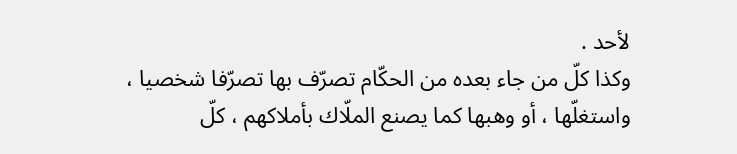لأحد .
وكذا كلّ من جاء بعده من الحكّام تصرّف بها تصرّفا شخصيا ، واستغلّها ، أو وهبها كما يصنع الملّاك بأملاكهم ، كلّ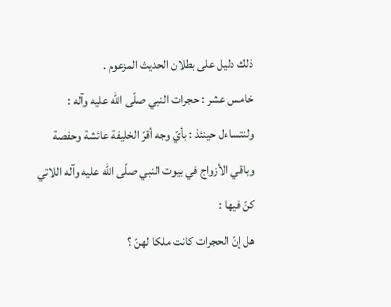ذلك دليل على بطلان الحديث المزعوم .
خامس عشر : حجرات النبي صلّى اللّه عليه وآله :
ولنتساءل حينئذ : بأيّ وجه أقرّ الخليفة عائشة وحفصة وباقي الأزواج في بيوت النبي صلّى اللّه عليه وآله اللاتي كنّ فيها :
هل إنّ الحجرات كانت ملكا لهنّ ؟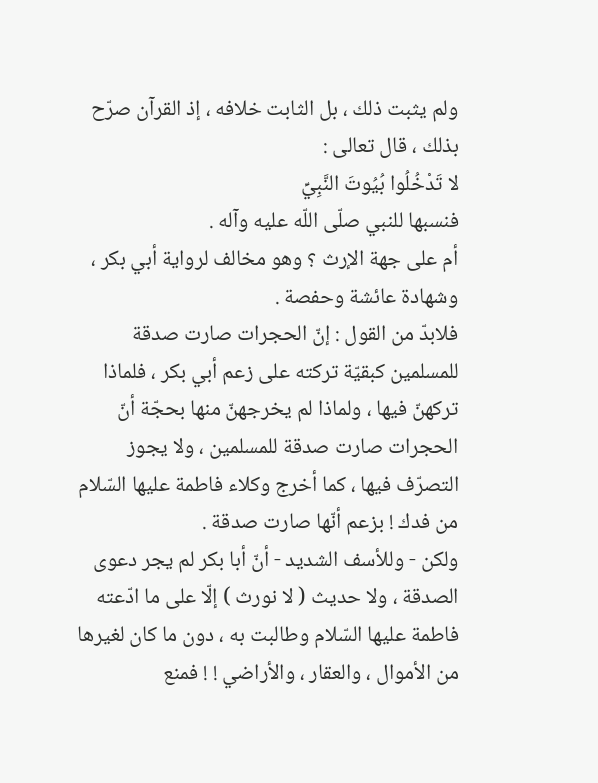ولم يثبت ذلك ، بل الثابت خلافه ، إذ القرآن صرّح بذلك ، قال تعالى :
لا تَدْخُلُوا بُيُوتَ النَّبِيِّ
فنسبها للنبي صلّى اللّه عليه وآله .
أم على جهة الإرث ؟ وهو مخالف لرواية أبي بكر ، وشهادة عائشة وحفصة .
فلابدّ من القول : إنّ الحجرات صارت صدقة للمسلمين كبقيّة تركته على زعم أبي بكر ، فلماذا تركهنّ فيها ، ولماذا لم يخرجهنّ منها بحجّة أنّ الحجرات صارت صدقة للمسلمين ، ولا يجوز التصرّف فيها ، كما أخرج وكلاء فاطمة عليها السّلام من فدك ! بزعم أنّها صارت صدقة .
ولكن - وللأسف الشديد - أنّ أبا بكر لم يجر دعوى الصدقة ، ولا حديث ( لا نورث ) إلّا على ما ادّعته فاطمة عليها السّلام وطالبت به ، دون ما كان لغيرها من الأموال ، والعقار ، والأراضي ! ! فمنع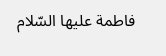فاطمة عليها السّلام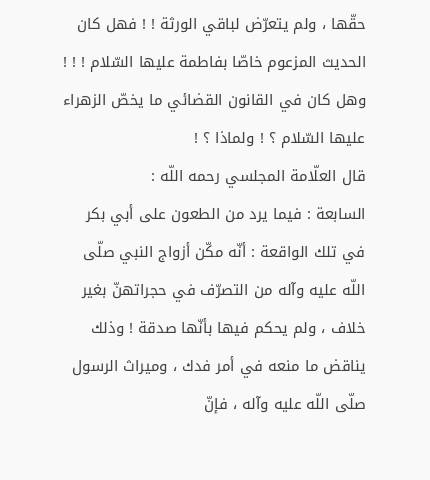حقّها ، ولم يتعرّض لباقي الورثة ! ! فهل كان الحديث المزعوم خاصّا بفاطمة عليها السّلام ! ! ! وهل كان في القانون القضائي ما يخصّ الزهراء عليها السّلام ؟ ! ولماذا ؟ !
قال العلّامة المجلسي رحمه اللّه :
السابعة : فيما يرد من الطعون على أبي بكر في تلك الواقعة : أنّه مكّن أزواج النبي صلّى اللّه عليه وآله من التصرّف في حجراتهنّ بغير خلاف ، ولم يحكم فيها بأنّها صدقة ! وذلك يناقض ما منعه في أمر فدك ، وميراث الرسول صلّى اللّه عليه وآله ، فإنّ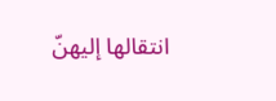انتقالها إليهنّ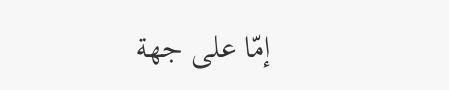إمّا على جهة